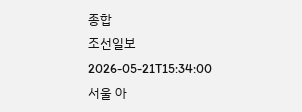종합
조선일보
2026-05-21T15:34:00
서울 아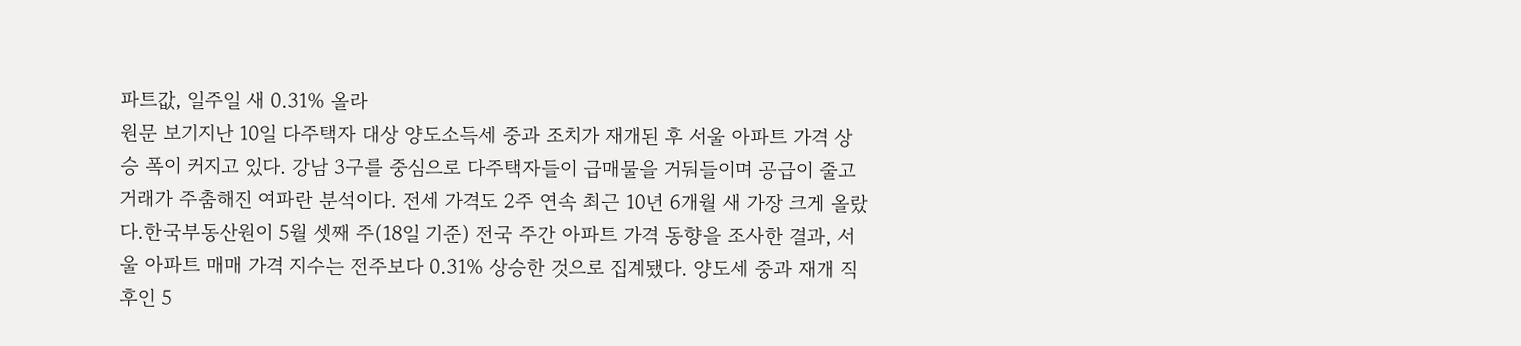파트값, 일주일 새 0.31% 올라
원문 보기지난 10일 다주택자 대상 양도소득세 중과 조치가 재개된 후 서울 아파트 가격 상승 폭이 커지고 있다. 강남 3구를 중심으로 다주택자들이 급매물을 거둬들이며 공급이 줄고 거래가 주춤해진 여파란 분석이다. 전세 가격도 2주 연속 최근 10년 6개월 새 가장 크게 올랐다.한국부동산원이 5월 셋째 주(18일 기준) 전국 주간 아파트 가격 동향을 조사한 결과, 서울 아파트 매매 가격 지수는 전주보다 0.31% 상승한 것으로 집계됐다. 양도세 중과 재개 직후인 5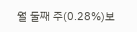월 둘째 주(0.28%)보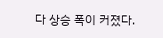다 상승 폭이 커졌다.